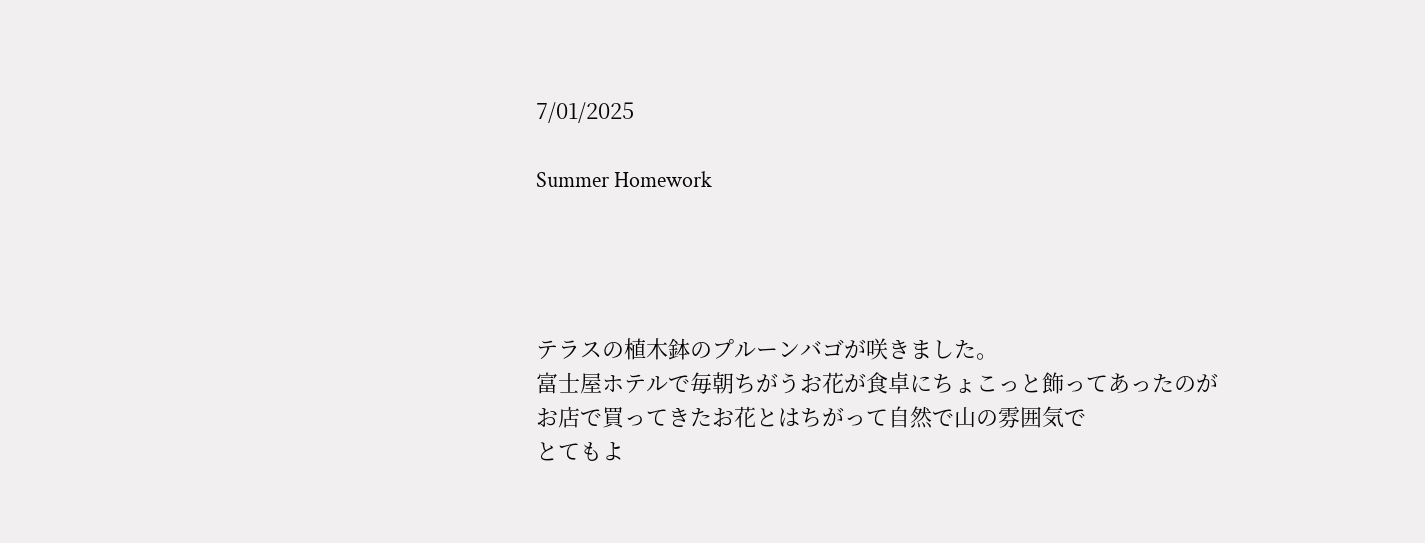7/01/2025

Summer Homework




テラスの植木鉢のプルーンバゴが咲きました。
富士屋ホテルで毎朝ちがうお花が食卓にちょこっと飾ってあったのが
お店で買ってきたお花とはちがって自然で山の雰囲気で
とてもよ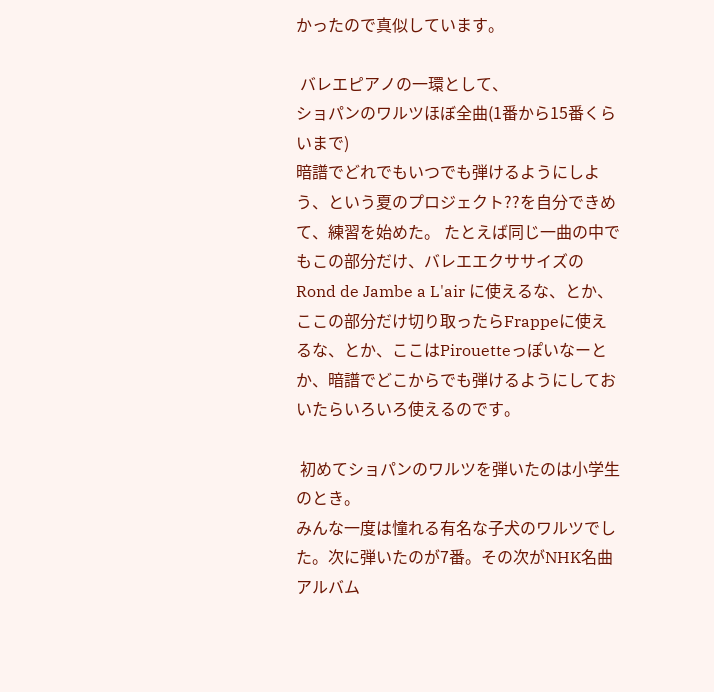かったので真似しています。

 バレエピアノの一環として、
ショパンのワルツほぼ全曲(1番から15番くらいまで)
暗譜でどれでもいつでも弾けるようにしよう、という夏のプロジェクト??を自分できめて、練習を始めた。 たとえば同じ一曲の中でもこの部分だけ、バレエエクササイズの Rond de Jambe a L'air に使えるな、とか、ここの部分だけ切り取ったらFrappeに使えるな、とか、ここはPirouetteっぽいなーとか、暗譜でどこからでも弾けるようにしておいたらいろいろ使えるのです。

 初めてショパンのワルツを弾いたのは小学生のとき。
みんな一度は憧れる有名な子犬のワルツでした。次に弾いたのが7番。その次がNHK名曲アルバム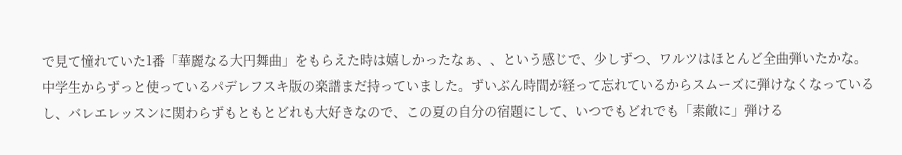で見て憧れていた1番「華麗なる大円舞曲」をもらえた時は嬉しかったなぁ、、という感じで、少しずつ、ワルツはほとんど全曲弾いたかな。 中学生からずっと使っているパデレフスキ版の楽譜まだ持っていました。ずいぶん時間が経って忘れているからスムーズに弾けなくなっているし、バレエレッスンに関わらずもともとどれも大好きなので、この夏の自分の宿題にして、いつでもどれでも「素敵に」弾ける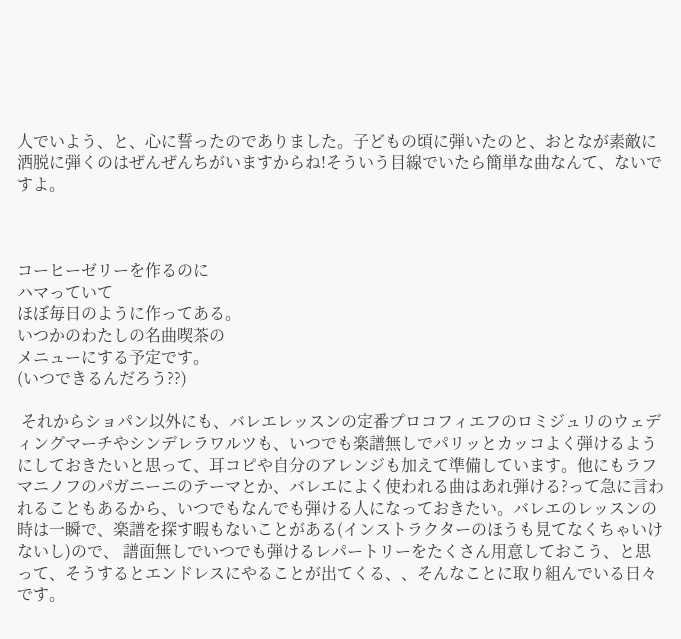人でいよう、と、心に誓ったのでありました。子どもの頃に弾いたのと、おとなが素敵に洒脱に弾くのはぜんぜんちがいますからね!そういう目線でいたら簡単な曲なんて、ないですよ。



コーヒーゼリーを作るのに
ハマっていて
ほぼ毎日のように作ってある。
いつかのわたしの名曲喫茶の
メニューにする予定です。
(いつできるんだろう??)

 それからショパン以外にも、バレエレッスンの定番プロコフィエフのロミジュリのウェディングマーチやシンデレラワルツも、いつでも楽譜無しでパリッとカッコよく弾けるようにしておきたいと思って、耳コピや自分のアレンジも加えて準備しています。他にもラフマニノフのパガニーニのテーマとか、バレエによく使われる曲はあれ弾ける?って急に言われることもあるから、いつでもなんでも弾ける人になっておきたい。バレエのレッスンの時は一瞬で、楽譜を探す暇もないことがある(インストラクターのほうも見てなくちゃいけないし)ので、 譜面無しでいつでも弾けるレパートリーをたくさん用意しておこう、と思って、そうするとエンドレスにやることが出てくる、、そんなことに取り組んでいる日々です。